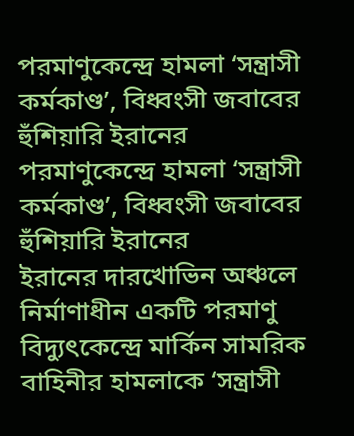পরমাণুকেন্দ্রে হামলা ‘সন্ত্রাসী কর্মকাণ্ড’, বিধ্বংসী জবাবের হুঁশিয়ারি ইরানের
পরমাণুকেন্দ্রে হামলা ‘সন্ত্রাসী কর্মকাণ্ড’, বিধ্বংসী জবাবের হুঁশিয়ারি ইরানের
ইরানের দারখোভিন অঞ্চলে নির্মাণাধীন একটি পরমাণু বিদ্যুৎকেন্দ্রে মার্কিন সামরিক বাহিনীর হামলাকে ‘সন্ত্রাসী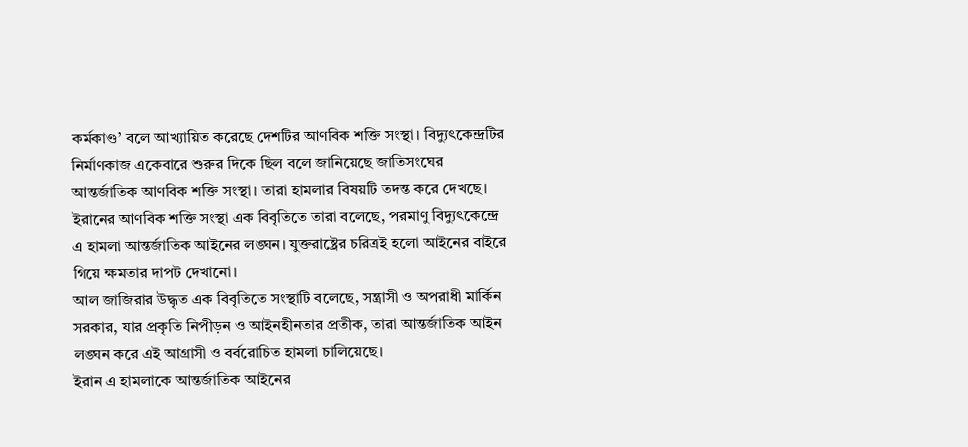কর্মকাণ্ড’ বলে আখ্যায়িত করেছে দেশটির আণবিক শক্তি সংস্থা। বিদ্যুৎকেন্দ্রটির নির্মাণকাজ একেবারে শুরুর দিকে ছিল বলে জানিয়েছে জাতিসংঘের আন্তর্জাতিক আণবিক শক্তি সংস্থা। তারা হামলার বিষয়টি তদন্ত করে দেখছে।
ইরানের আণবিক শক্তি সংস্থা এক বিবৃতিতে তারা বলেছে, পরমাণু বিদ্যুৎকেন্দ্রে এ হামলা আন্তর্জাতিক আইনের লঙ্ঘন। যুক্তরাষ্ট্রের চরিত্রই হলো আইনের বাইরে গিয়ে ক্ষমতার দাপট দেখানো।
আল জাজিরার উদ্ধৃত এক বিবৃতিতে সংস্থাটি বলেছে, সন্ত্রাসী ও অপরাধী মার্কিন সরকার, যার প্রকৃতি নিপীড়ন ও আইনহীনতার প্রতীক, তারা আন্তর্জাতিক আইন লঙ্ঘন করে এই আগ্রাসী ও বর্বরোচিত হামলা চালিয়েছে।
ইরান এ হামলাকে আন্তর্জাতিক আইনের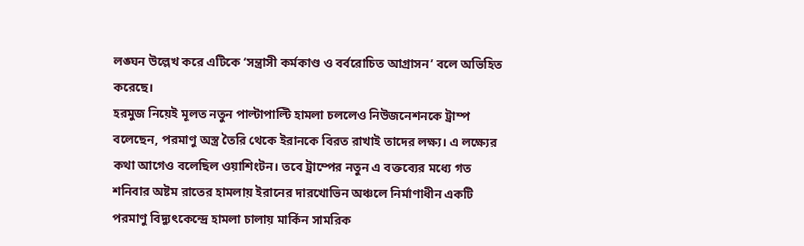লঙ্ঘন উল্লেখ করে এটিকে ‘সন্ত্রাসী কর্মকাণ্ড ও বর্বরোচিত আগ্রাসন’ বলে অভিহিত করেছে।
হরমুজ নিয়েই মূলত নতুন পাল্টাপাল্টি হামলা চললেও নিউজনেশনকে ট্রাম্প বলেছেন, পরমাণু অস্ত্র তৈরি থেকে ইরানকে বিরত রাখাই তাদের লক্ষ্য। এ লক্ষ্যের কথা আগেও বলেছিল ওয়াশিংটন। তবে ট্রাম্পের নতুন এ বক্তব্যের মধ্যে গত শনিবার অষ্টম রাতের হামলায় ইরানের দারখোভিন অঞ্চলে নির্মাণাধীন একটি পরমাণু বিদ্যুৎকেন্দ্রে হামলা চালায় মার্কিন সামরিক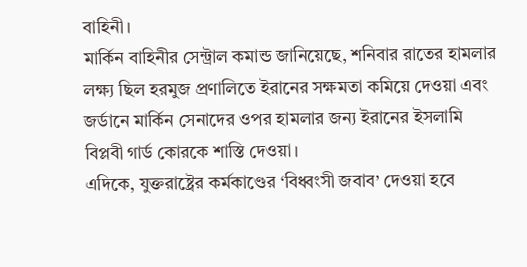বাহিনী।
মার্কিন বাহিনীর সেন্ট্রাল কমান্ড জানিয়েছে, শনিবার রাতের হামলার লক্ষ্য ছিল হরমুজ প্রণালিতে ইরানের সক্ষমতা কমিয়ে দেওয়া এবং জর্ডানে মার্কিন সেনাদের ওপর হামলার জন্য ইরানের ইসলামি বিপ্লবী গার্ড কোরকে শাস্তি দেওয়া।
এদিকে, যুক্তরাষ্ট্রের কর্মকাণ্ডের ‘বিধ্বংসী জবাব’ দেওয়া হবে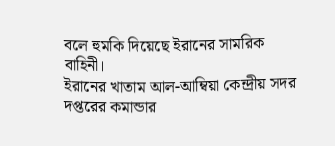বলে হুমকি দিয়েছে ইরানের সামরিক বাহিনী।
ইরানের খাতাম আল-আম্বিয়া কেন্দ্রীয় সদর দপ্তরের কমান্ডার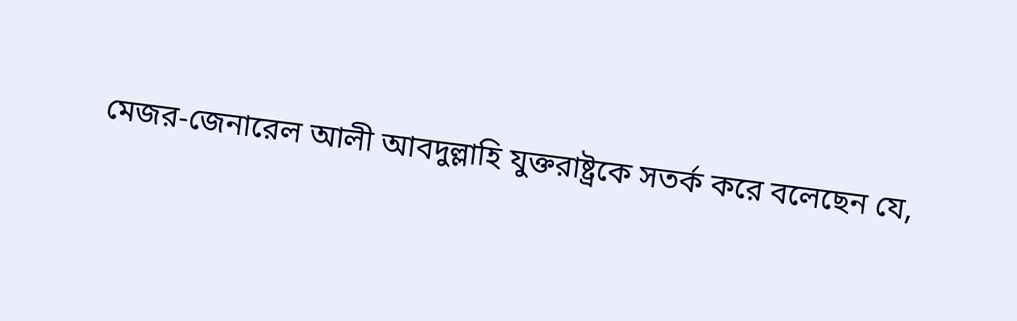মেজর-জেনারেল আলী আবদুল্লাহি যুক্তরাষ্ট্রকে সতর্ক করে বলেছেন যে,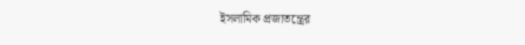ইসলামিক প্রজাতন্ত্রের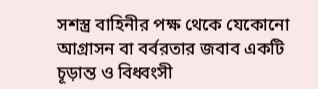সশস্ত্র বাহিনীর পক্ষ থেকে যেকোনো আগ্রাসন বা বর্বরতার জবাব একটি চূড়ান্ত ও বিধ্বংসী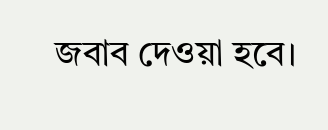জবাব দেওয়া হবে।